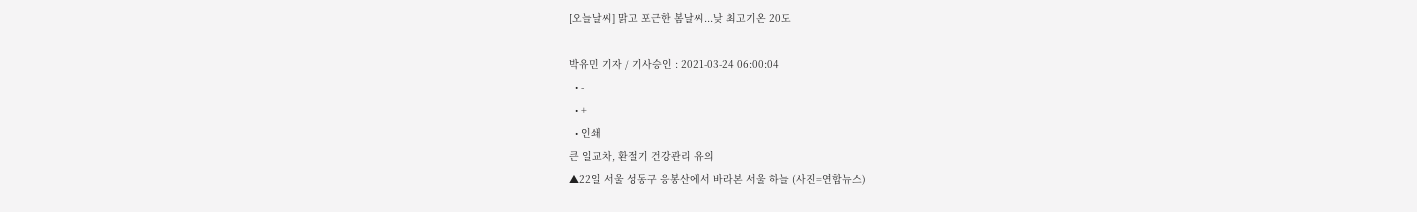[오늘날씨] 맑고 포근한 봄날씨...낮 최고기온 20도

박유민 기자 / 기사승인 : 2021-03-24 06:00:04
  • -
  • +
  • 인쇄
큰 일교차, 환절기 건강관리 유의
▲22일 서울 성동구 응봉산에서 바라본 서울 하늘 (사진=연합뉴스)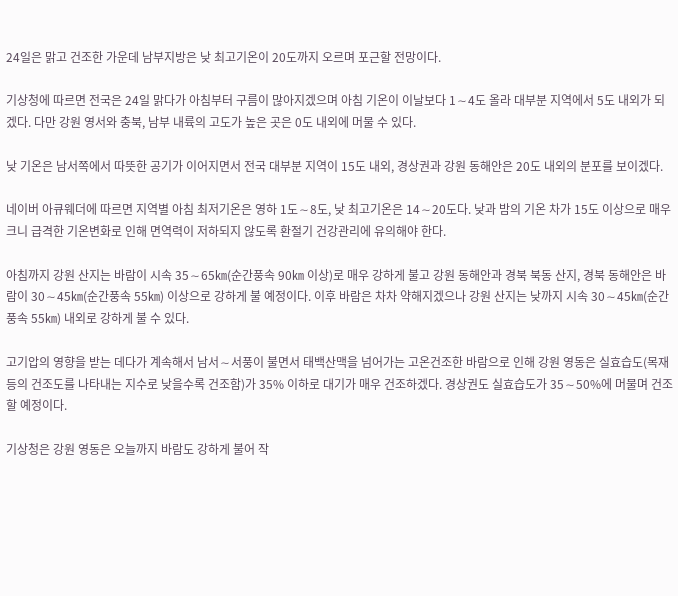24일은 맑고 건조한 가운데 남부지방은 낮 최고기온이 20도까지 오르며 포근할 전망이다.

기상청에 따르면 전국은 24일 맑다가 아침부터 구름이 많아지겠으며 아침 기온이 이날보다 1∼4도 올라 대부분 지역에서 5도 내외가 되겠다. 다만 강원 영서와 충북, 남부 내륙의 고도가 높은 곳은 0도 내외에 머물 수 있다.

낮 기온은 남서쪽에서 따뜻한 공기가 이어지면서 전국 대부분 지역이 15도 내외, 경상권과 강원 동해안은 20도 내외의 분포를 보이겠다.

네이버 아큐웨더에 따르면 지역별 아침 최저기온은 영하 1도∼8도, 낮 최고기온은 14∼20도다. 낮과 밤의 기온 차가 15도 이상으로 매우 크니 급격한 기온변화로 인해 면역력이 저하되지 않도록 환절기 건강관리에 유의해야 한다.

아침까지 강원 산지는 바람이 시속 35∼65㎞(순간풍속 90㎞ 이상)로 매우 강하게 불고 강원 동해안과 경북 북동 산지, 경북 동해안은 바람이 30∼45㎞(순간풍속 55㎞) 이상으로 강하게 불 예정이다. 이후 바람은 차차 약해지겠으나 강원 산지는 낮까지 시속 30∼45㎞(순간풍속 55㎞) 내외로 강하게 불 수 있다.

고기압의 영향을 받는 데다가 계속해서 남서∼서풍이 불면서 태백산맥을 넘어가는 고온건조한 바람으로 인해 강원 영동은 실효습도(목재 등의 건조도를 나타내는 지수로 낮을수록 건조함)가 35% 이하로 대기가 매우 건조하겠다. 경상권도 실효습도가 35∼50%에 머물며 건조할 예정이다.

기상청은 강원 영동은 오늘까지 바람도 강하게 불어 작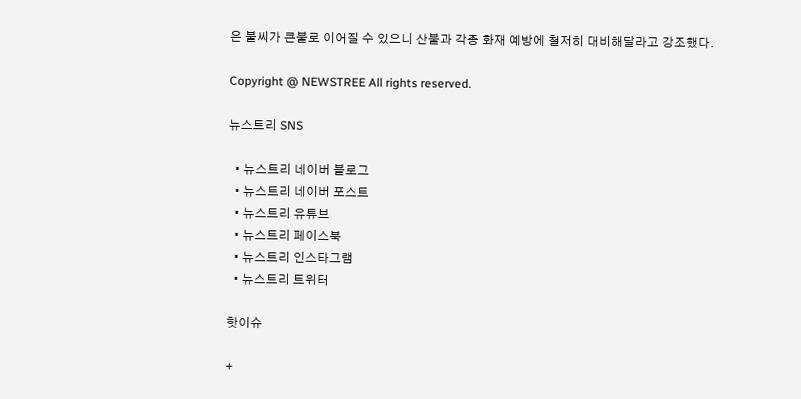은 불씨가 큰불로 이어질 수 있으니 산불과 각종 화재 예방에 철저히 대비해달라고 강조했다.

Copyright @ NEWSTREE All rights reserved.

뉴스트리 SNS

  • 뉴스트리 네이버 블로그
  • 뉴스트리 네이버 포스트
  • 뉴스트리 유튜브
  • 뉴스트리 페이스북
  • 뉴스트리 인스타그램
  • 뉴스트리 트위터

핫이슈

+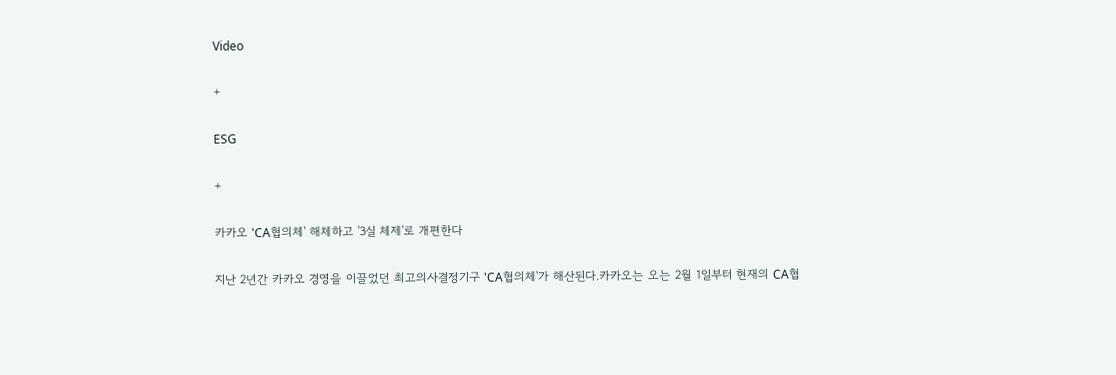Video

+

ESG

+

카카오 'CA협의체' 해체하고 '3실 체제'로 개편한다

지난 2년간 카카오 경영을 이끌었던 최고의사결정기구 'CA협의체'가 해산된다.카카오는 오는 2월 1일부터 현재의 CA협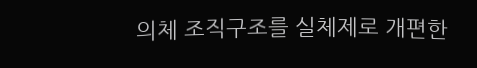의체 조직구조를 실체제로 개편한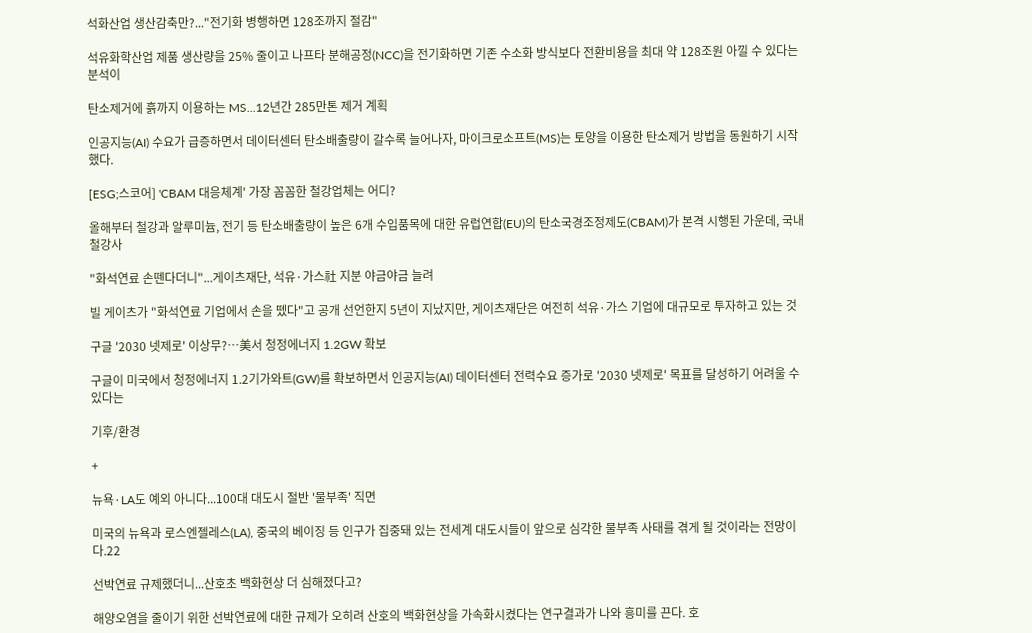석화산업 생산감축만?..."전기화 병행하면 128조까지 절감"

석유화학산업 제품 생산량을 25% 줄이고 나프타 분해공정(NCC)을 전기화하면 기존 수소화 방식보다 전환비용을 최대 약 128조원 아낄 수 있다는 분석이

탄소제거에 흙까지 이용하는 MS...12년간 285만톤 제거 계획

인공지능(AI) 수요가 급증하면서 데이터센터 탄소배출량이 갈수록 늘어나자, 마이크로소프트(MS)는 토양을 이용한 탄소제거 방법을 동원하기 시작했다.

[ESG;스코어] 'CBAM 대응체계' 가장 꼼꼼한 철강업체는 어디?

올해부터 철강과 알루미늄, 전기 등 탄소배출량이 높은 6개 수입품목에 대한 유럽연합(EU)의 탄소국경조정제도(CBAM)가 본격 시행된 가운데, 국내 철강사

"화석연료 손뗀다더니"...게이츠재단, 석유·가스社 지분 야금야금 늘려

빌 게이츠가 "화석연료 기업에서 손을 뗐다"고 공개 선언한지 5년이 지났지만, 게이츠재단은 여전히 석유·가스 기업에 대규모로 투자하고 있는 것

구글 '2030 넷제로' 이상무?…美서 청정에너지 1.2GW 확보

구글이 미국에서 청정에너지 1.2기가와트(GW)를 확보하면서 인공지능(AI) 데이터센터 전력수요 증가로 '2030 넷제로' 목표를 달성하기 어려울 수 있다는

기후/환경

+

뉴욕·LA도 예외 아니다...100대 대도시 절반 '물부족' 직면

미국의 뉴욕과 로스엔젤레스(LA), 중국의 베이징 등 인구가 집중돼 있는 전세계 대도시들이 앞으로 심각한 물부족 사태를 겪게 될 것이라는 전망이다.22

선박연료 규제했더니...산호초 백화현상 더 심해졌다고?

해양오염을 줄이기 위한 선박연료에 대한 규제가 오히려 산호의 백화현상을 가속화시켰다는 연구결과가 나와 흥미를 끈다. 호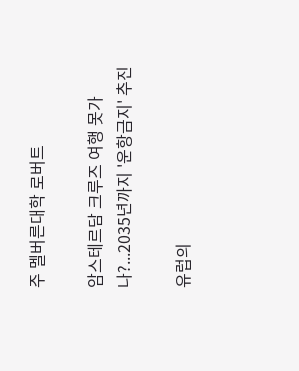주 멜버른대학 로버트

암스테르담 크루즈 여행 못가나?...2035년까지 '운항금지' 추진

유럽의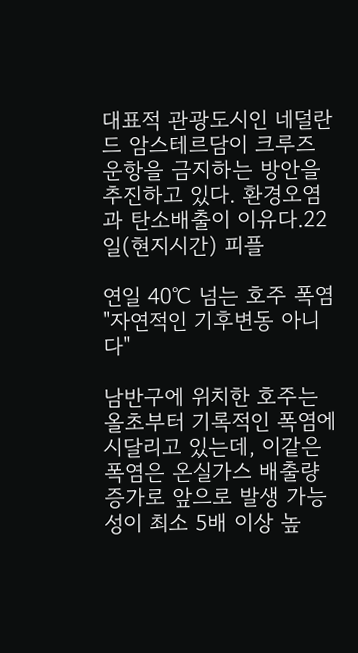대표적 관광도시인 네덜란드 암스테르담이 크루즈 운항을 금지하는 방안을 추진하고 있다. 환경오염과 탄소배출이 이유다.22일(현지시간) 피플

연일 40℃ 넘는 호주 폭염 "자연적인 기후변동 아니다"

남반구에 위치한 호주는 올초부터 기록적인 폭염에 시달리고 있는데, 이같은 폭염은 온실가스 배출량 증가로 앞으로 발생 가능성이 최소 5배 이상 높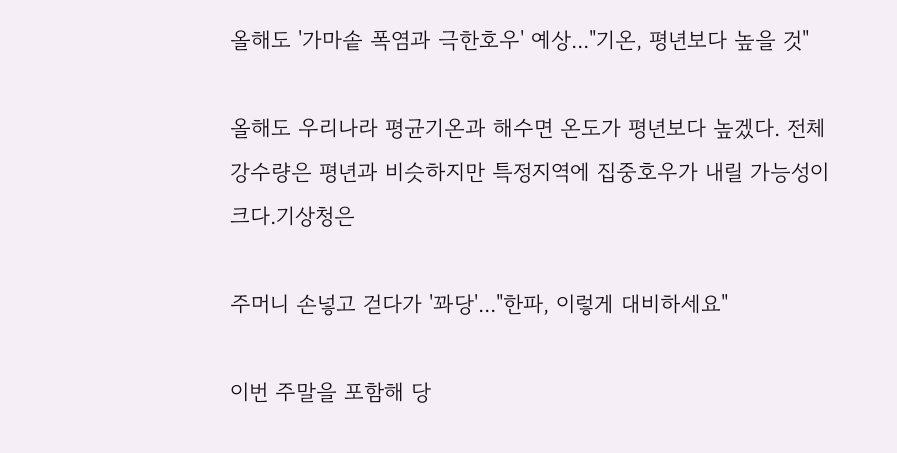올해도 '가마솥 폭염과 극한호우' 예상..."기온, 평년보다 높을 것"

올해도 우리나라 평균기온과 해수면 온도가 평년보다 높겠다. 전체 강수량은 평년과 비슷하지만 특정지역에 집중호우가 내릴 가능성이 크다.기상청은

주머니 손넣고 걷다가 '꽈당'..."한파, 이렇게 대비하세요"

이번 주말을 포함해 당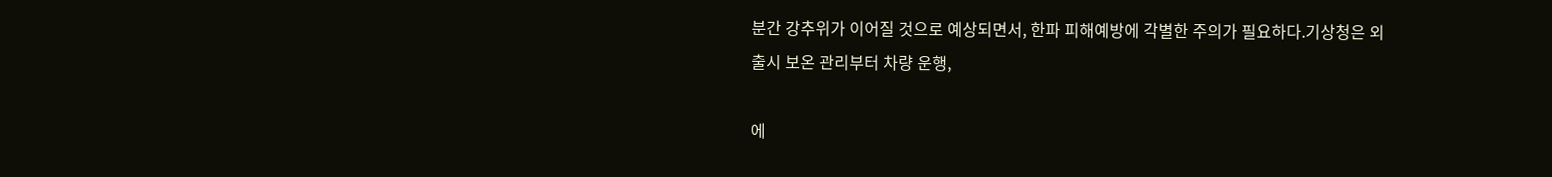분간 강추위가 이어질 것으로 예상되면서, 한파 피해예방에 각별한 주의가 필요하다.기상청은 외출시 보온 관리부터 차량 운행,

에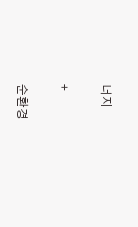너지

+

순환경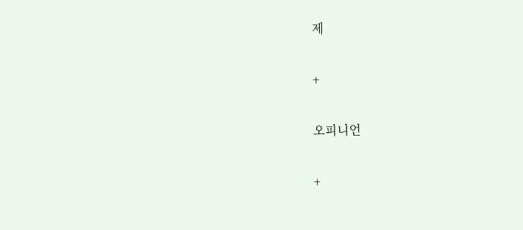제

+

오피니언

+